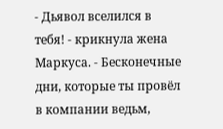- Дьявол вселился в тебя! - крикнула жена Маркуса. - Бесконечные дни, которые ты провёл в компании ведьм,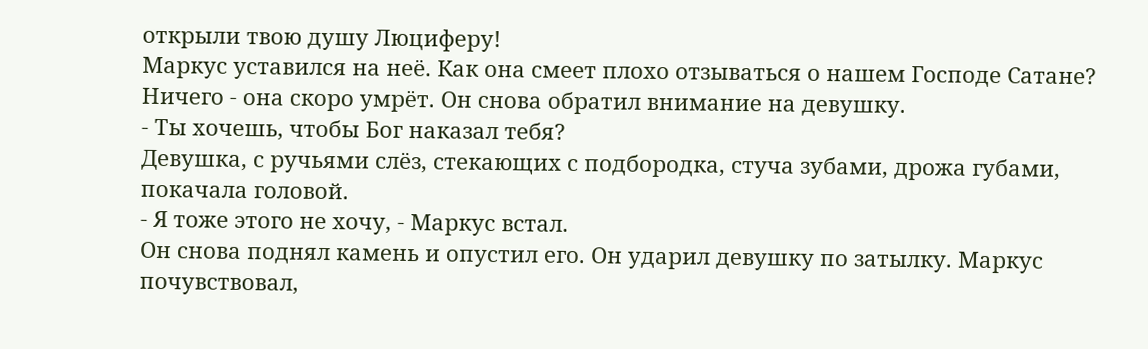открыли твою душу Люциферу!
Маркус уставился на неё. Как она смеет плохо отзываться о нашем Господе Сатане? Ничего - она скоро умрёт. Он снова обратил внимание на девушку.
- Ты хочешь, чтобы Бог наказал тебя?
Девушка, с ручьями слёз, стекающих с подбородка, стуча зубами, дрожа губами, покачала головой.
- Я тоже этого не хочу, - Маркус встал.
Он снова поднял камень и опустил его. Он ударил девушку по затылку. Маркус почувствовал,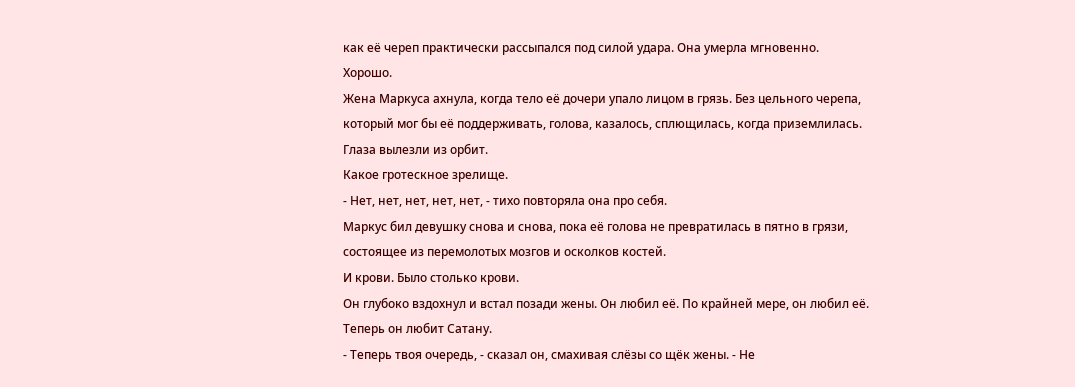как её череп практически рассыпался под силой удара. Она умерла мгновенно.
Хорошо.
Жена Маркуса ахнула, когда тело её дочери упало лицом в грязь. Без цельного черепа, который мог бы её поддерживать, голова, казалось, сплющилась, когда приземлилась. Глаза вылезли из орбит.
Какое гротескное зрелище.
- Нет, нет, нет, нет, нет, - тихо повторяла она про себя.
Маркус бил девушку снова и снова, пока её голова не превратилась в пятно в грязи, состоящее из перемолотых мозгов и осколков костей.
И крови. Было столько крови.
Он глубоко вздохнул и встал позади жены. Он любил её. По крайней мере, он любил её.
Теперь он любит Сатану.
- Теперь твоя очередь, - сказал он, смахивая слёзы со щёк жены. - Не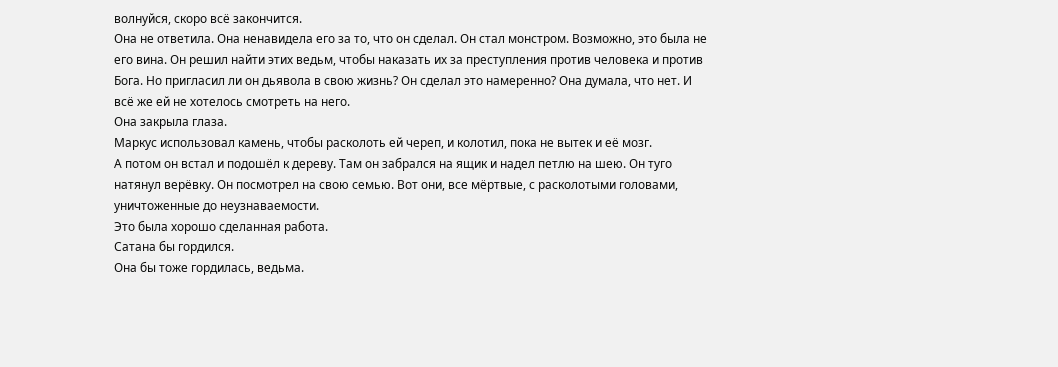волнуйся, скоро всё закончится.
Она не ответила. Она ненавидела его за то, что он сделал. Он стал монстром. Возможно, это была не его вина. Он решил найти этих ведьм, чтобы наказать их за преступления против человека и против Бога. Но пригласил ли он дьявола в свою жизнь? Он сделал это намеренно? Она думала, что нет. И всё же ей не хотелось смотреть на него.
Она закрыла глаза.
Маркус использовал камень, чтобы расколоть ей череп, и колотил, пока не вытек и её мозг.
А потом он встал и подошёл к дереву. Там он забрался на ящик и надел петлю на шею. Он туго натянул верёвку. Он посмотрел на свою семью. Вот они, все мёртвые, с расколотыми головами, уничтоженные до неузнаваемости.
Это была хорошо сделанная работа.
Сатана бы гордился.
Она бы тоже гордилась, ведьма.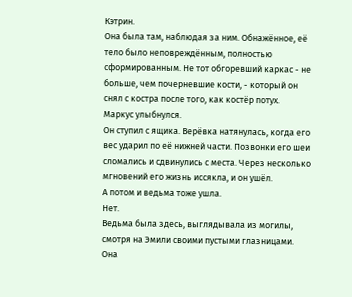Кэтрин.
Она была там, наблюдая за ним. Обнажённое, её тело было неповреждённым, полностью сформированным. Не тот обгоревший каркас - не больше, чем почерневшие кости, - который он снял с костра после того, как костёр потух.
Маркус улыбнулся.
Он ступил с ящика. Верёвка натянулась, когда его вес ударил по её нижней части. Позвонки его шеи сломались и сдвинулись с места. Через несколько мгновений его жизнь иссякла, и он ушёл.
А потом и ведьма тоже ушла.
Нет.
Ведьма была здесь, выглядывала из могилы, смотря на Эмили своими пустыми глазницами.
Она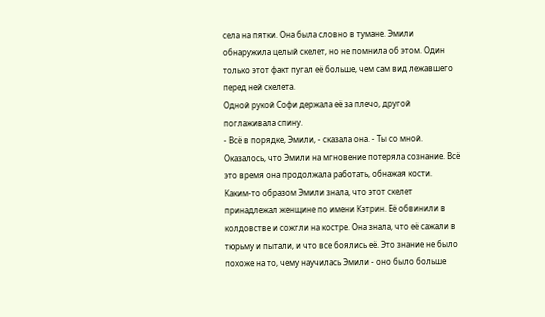села на пятки. Она была словно в тумане. Эмили обнаружила целый скелет, но не помнила об этом. Один только этот факт пугал её больше, чем сам вид лежавшего перед ней скелета.
Одной рукой Софи держала её за плечо, другой поглаживала спину.
- Всё в порядке, Эмили, - сказала она. - Ты со мной.
Оказалось, что Эмили на мгновение потеряла сознание. Всё это время она продолжала работать, обнажая кости.
Каким-то образом Эмили знала, что этот скелет принадлежал женщине по имени Кэтрин. Её обвинили в колдовстве и сожгли на костре. Она знала, что её сажали в тюрьму и пытали, и что все боялись её. Это знание не было похоже на то, чему научилась Эмили - оно было больше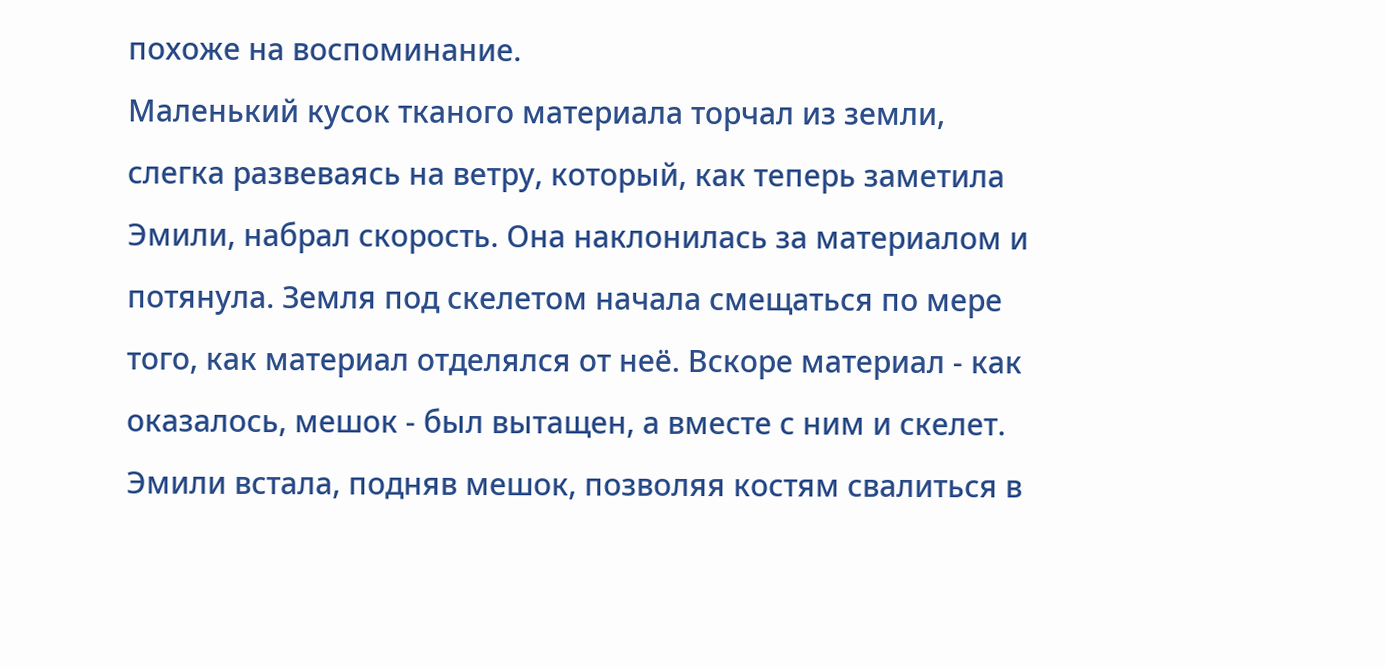похоже на воспоминание.
Маленький кусок тканого материала торчал из земли, слегка развеваясь на ветру, который, как теперь заметила Эмили, набрал скорость. Она наклонилась за материалом и потянула. Земля под скелетом начала смещаться по мере того, как материал отделялся от неё. Вскоре материал - как оказалось, мешок - был вытащен, а вместе с ним и скелет.
Эмили встала, подняв мешок, позволяя костям свалиться в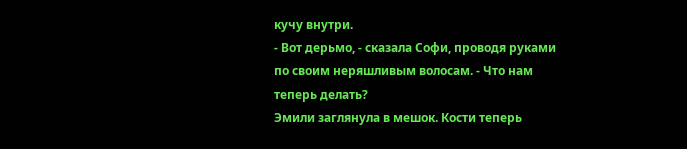кучу внутри.
- Вот дерьмо, - сказала Софи, проводя руками по своим неряшливым волосам. - Что нам теперь делать?
Эмили заглянула в мешок. Кости теперь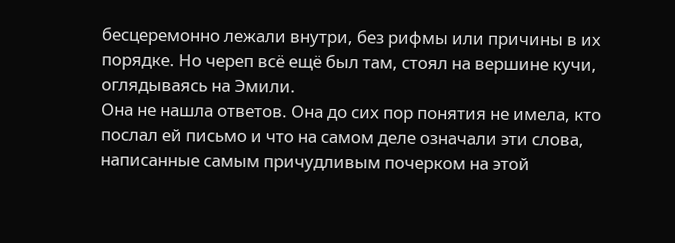бесцеремонно лежали внутри, без рифмы или причины в их порядке. Но череп всё ещё был там, стоял на вершине кучи, оглядываясь на Эмили.
Она не нашла ответов. Она до сих пор понятия не имела, кто послал ей письмо и что на самом деле означали эти слова, написанные самым причудливым почерком на этой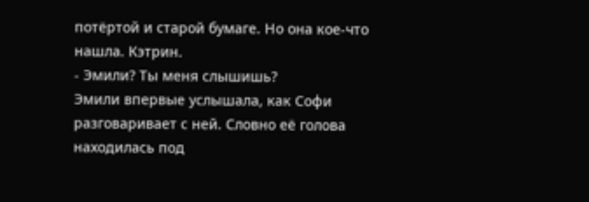потёртой и старой бумаге. Но она кое-что нашла. Кэтрин.
- Эмили? Ты меня слышишь?
Эмили впервые услышала, как Софи разговаривает с ней. Словно её голова находилась под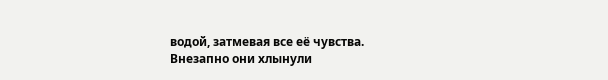водой, затмевая все её чувства.
Внезапно они хлынули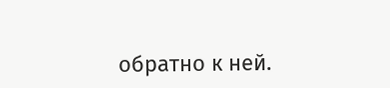обратно к ней.